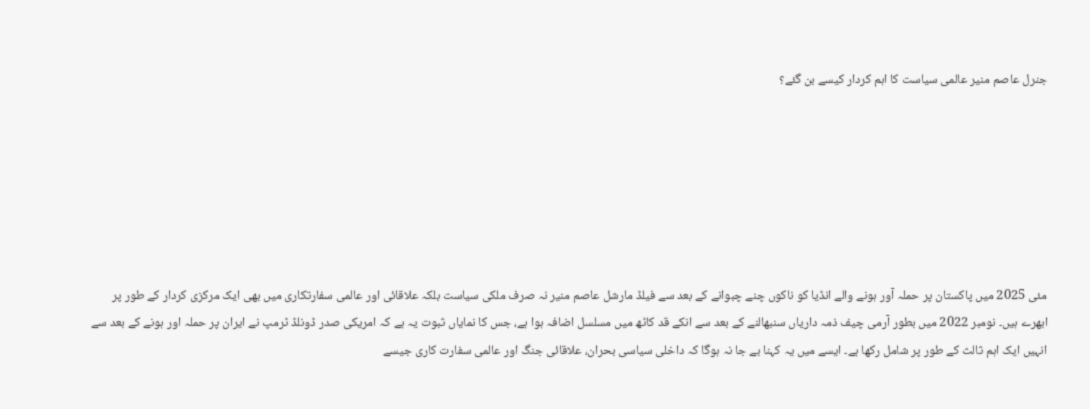جنرل عاصم منیر عالمی سیاست کا اہم کردار کیسے بن گئے؟







مئی 2025 میں پاکستان پر حملہ آور ہونے والے انڈیا کو ناکوں چنے چبوانے کے بعد سے فیلڈ مارشل عاصم منیر نہ صرف ملکی سیاست بلکہ علاقائی اور عالمی سفارتکاری میں بھی ایک مرکزی کردار کے طور پر ابھرے ہیں۔ نومبر 2022 میں بطور آرمی چیف ذمہ داریاں سنبھالنے کے بعد سے انکے قد کاٹھ میں مسلسل اضافہ ہوا ہے، جس کا نمایاں ثبوت یہ ہے کہ امریکی صدر ڈونلڈ ٹرمپ نے ایران پر حملہ اور ہونے کے بعد سے انہیں ایک اہم ثالث کے طور پر شامل رکھا ہے۔ ایسے میں یہ کہنا بے جا نہ ہوگا کہ داخلی سیاسی بحران، علاقائی جنگ اور عالمی سفارت کاری جیسے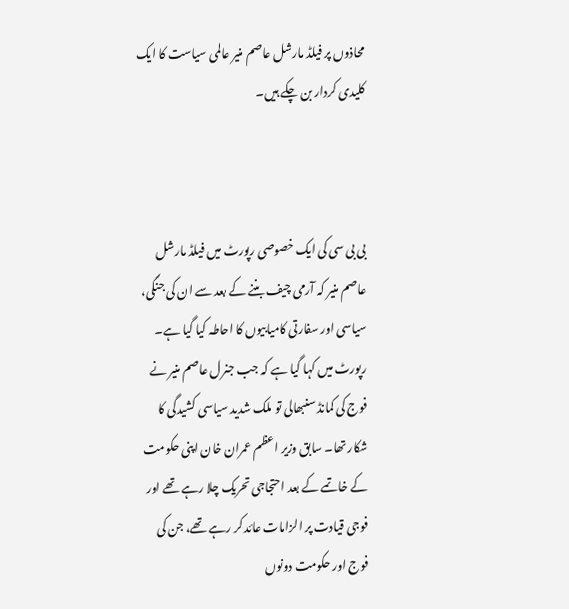محاذوں پر فیلڈ مارشل عاصم منیر عالمی سیاست کا ایک کلیدی کردار بن چکے ہیں۔



بی بی سی کی ایک خصوصی رپورٹ میں فیلڈ مارشل عاصم منیر کہ آرمی چیف بننے کے بعد سے ان کی جنگی، سیاسی اور سفارتی کامیابیوں کا احاطہ کیا گیا ہے۔ رپورٹ میں کہا گیا ہے کہ جب جنرل عاصم منیر نے فوج کی کمانڈ سنبھالی تو ملک شدید سیاسی کشیدگی کا شکار تھا۔ سابق وزیر اعظم عمران خان اپنی حکومت کے خاتمے کے بعد احتجاجی تحریک چلا رہے تھے اور فوجی قیادت پر الزامات عائد کر رہے تھے، جن کی فوج اور حکومت دونوں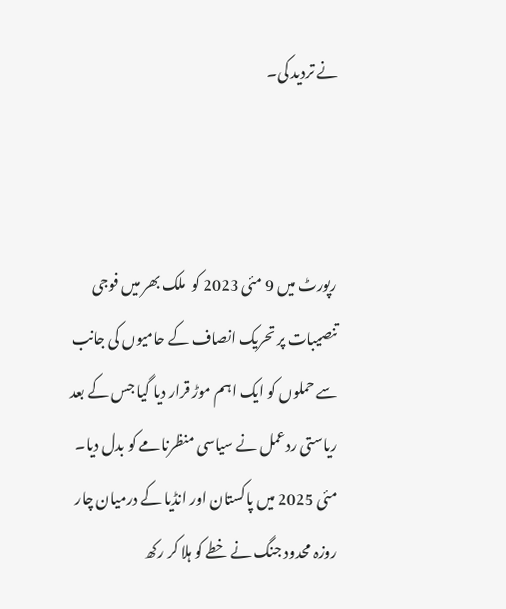نے تردید کی۔



رپورٹ میں 9 مئی 2023 کو  ملک بھر میں فوجی تنصیبات پر تحریک انصاف کے حامیوں کی جانب سے حملوں کو ایک اہم موڑ قرار دیا گیا جس کے بعد ریاستی ردعمل نے سیاسی منظرنامے کو بدل دیا۔ مئی 2025 میں پاکستان اور انڈیا کے درمیان چار روزہ محدود جنگ نے خطے کو ہلا کر رکھ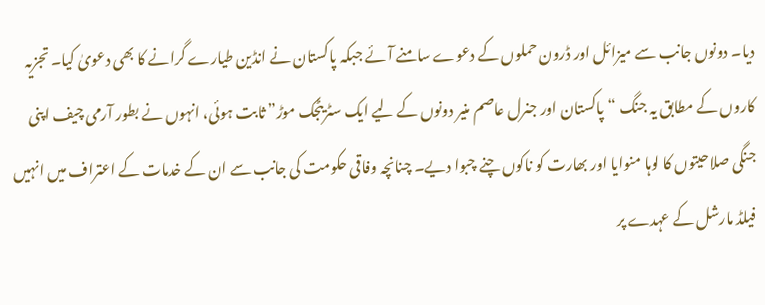دیا۔ دونوں جانب سے میزائل اور ڈرون حملوں کے دعوے سامنے آئے جبکہ پاکستان نے انڈین طیارے گرانے کا بھی دعویٰ کیا۔ تجزیہ کاروں کے مطابق یہ جنگ “پاکستان اور جنرل عاصم منیر دونوں کے لیے ایک سٹریٹجک موڑ” ثابت ہوئی، انہوں نے بطور آرمی چیف اپنی جنگی صلاحیتوں کا لوہا منوایا اور بھارت کو ناکوں چنے چبوا دیے۔ چنانچہ وفاقی حکومت کی جانب سے ان کے خدمات کے اعتراف میں انہیں فیلڈ مارشل کے عہدے پر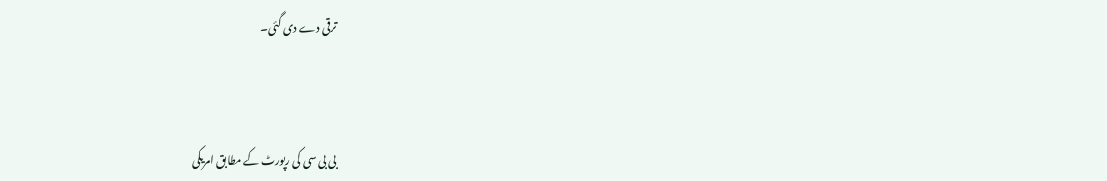ترقی دے دی گئی۔



بی بی سی کی رپورٹ کے مطابق امریکی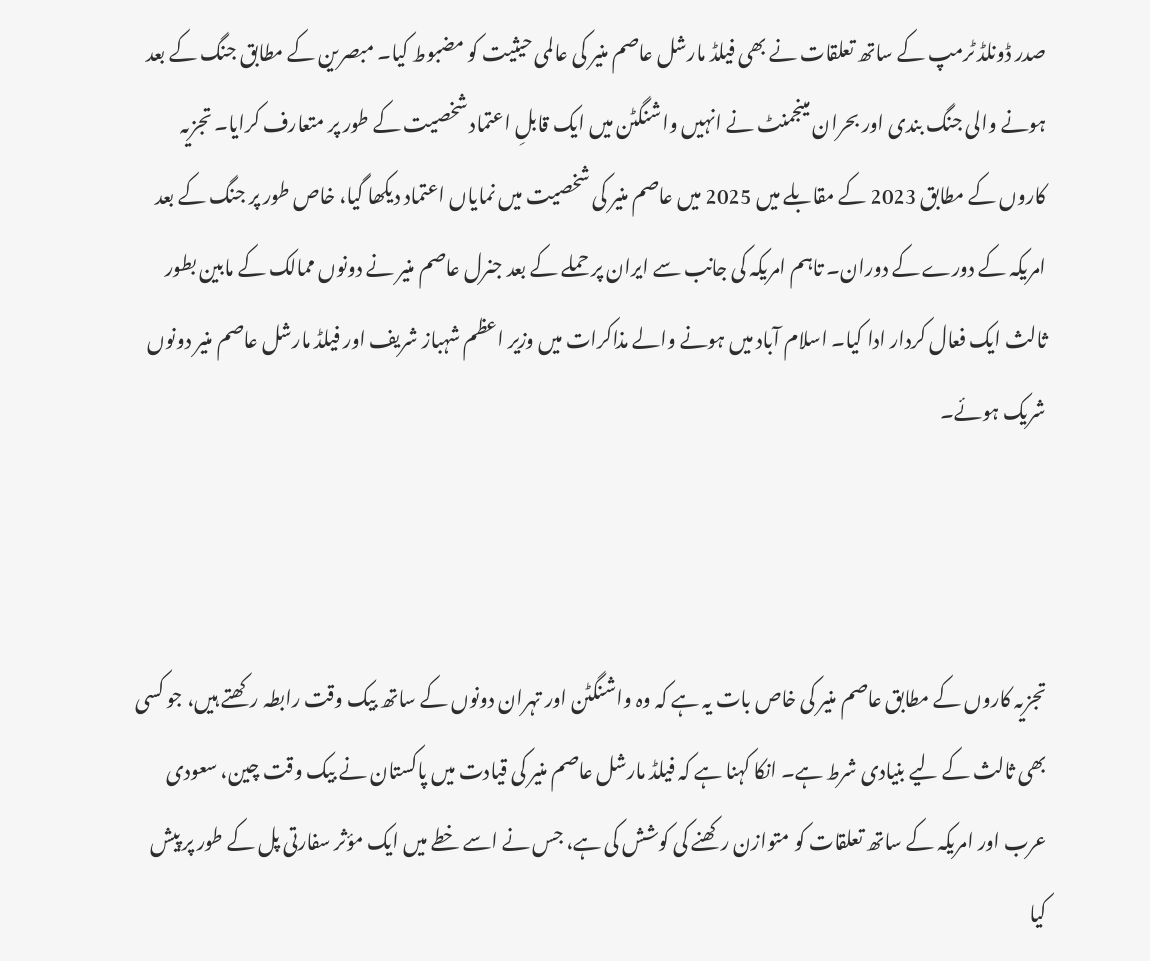صدر ڈونلڈ ٹرمپ کے ساتھ تعلقات نے بھی فیلڈ مارشل عاصم منیر کی عالمی حیثیت کو مضبوط کیا۔ مبصرین کے مطابق جنگ کے بعد ہونے والی جنگ بندی اور بحران مینجمنٹ نے انہیں واشنگٹن میں ایک قابلِ اعتماد شخصیت کے طور پر متعارف کرایا۔ تجزیہ کاروں کے مطابق 2023 کے مقابلے میں 2025 میں عاصم منیر کی شخصیت میں نمایاں اعتماد دیکھا گیا، خاص طور پر جنگ کے بعد امریکہ کے دورے کے دوران۔ تاہم امریکہ کی جانب سے ایران پر حملے کے بعد جنرل عاصم منیر نے دونوں ممالک کے مابین بطور ثالث ایک فعال کردار ادا کیا۔ اسلام آباد میں ہونے والے مذاکرات میں وزیر اعظم شہباز شریف اور فیلڈ مارشل عاصم منیر دونوں شریک ہوئے۔



تجزیہ کاروں کے مطابق عاصم منیر کی خاص بات یہ ہے کہ وہ واشنگٹن اور تہران دونوں کے ساتھ بیک وقت رابطہ رکھتے ہیں، جو کسی بھی ثالث کے لیے بنیادی شرط ہے۔ انکا کہنا ہے کہ فیلڈ مارشل عاصم منیر کی قیادت میں پاکستان نے بیک وقت چین، سعودی عرب اور امریکہ کے ساتھ تعلقات کو متوازن رکھنے کی کوشش کی ہے، جس نے اسے خطے میں ایک مؤثر سفارتی پل کے طور پر پیش کیا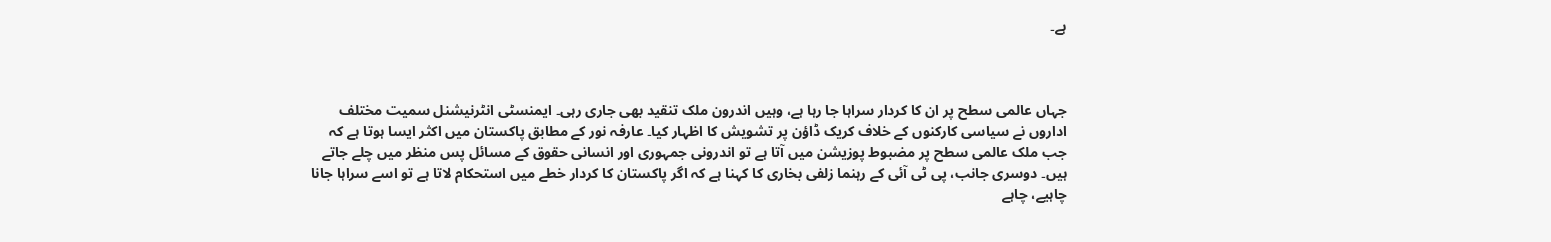ہے۔



جہاں عالمی سطح پر ان کا کردار سراہا جا رہا ہے، وہیں اندرون ملک تنقید بھی جاری رہی۔ ایمنسٹی انٹرنیشنل سمیت مختلف اداروں نے سیاسی کارکنوں کے خلاف کریک ڈاؤن پر تشویش کا اظہار کیا۔ عارفہ نور کے مطابق پاکستان میں اکثر ایسا ہوتا ہے کہ جب ملک عالمی سطح پر مضبوط پوزیشن میں آتا ہے تو اندرونی جمہوری اور انسانی حقوق کے مسائل پس منظر میں چلے جاتے ہیں۔ دوسری جانب، پی ٹی آئی کے رہنما زلفی بخاری کا کہنا ہے کہ اگر پاکستان کا کردار خطے میں استحکام لاتا ہے تو اسے سراہا جانا چاہیے، چاہے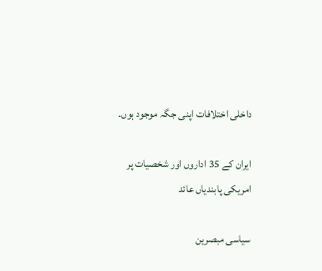داخلی اختلافات اپنی جگہ موجود ہوں۔

ایران کے 35 اداروں اور شخصیات پر امریکی پابندیاں عائد

سیاسی مبصرین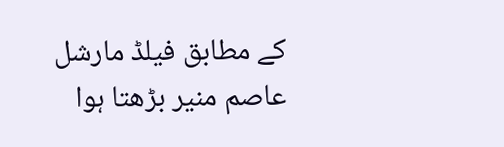کے مطابق فیلڈ مارشل عاصم منیر بڑھتا ہوا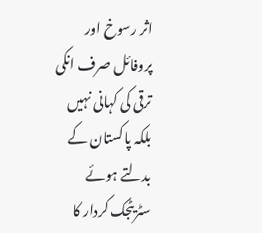اثر رسوخ اور پروفائل صرف انکی ترقی کی کہانی نہیں بلکہ پاکستان کے بدلتے ہوئے سٹریٹجک کردار کا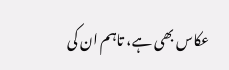عکاس بھی ہے، تاہم ان کی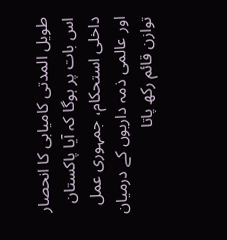طویل المدتی کامیابی کا انحصار اس بات پر ہوگا کہ آیا پاکستان داخلی استحکام، جمہوری عمل اور عالمی ذمہ داریوں کے درمیان توازن قائم رکھ پاتا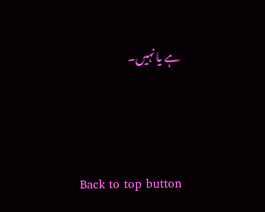ہے یا نہیں۔



Back to top button